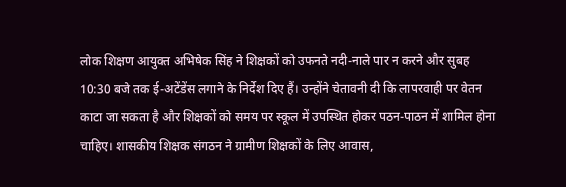लोक शिक्षण आयुक्त अभिषेक सिंह ने शिक्षकों को उफनते नदी-नाले पार न करने और सुबह 10:30 बजे तक ई-अटेंडेंस लगाने के निर्देश दिए हैं। उन्होंने चेतावनी दी कि लापरवाही पर वेतन काटा जा सकता है और शिक्षकों को समय पर स्कूल में उपस्थित होकर पठन-पाठन में शामिल होना चाहिए। शासकीय शिक्षक संगठन ने ग्रामीण शिक्षकों के लिए आवास,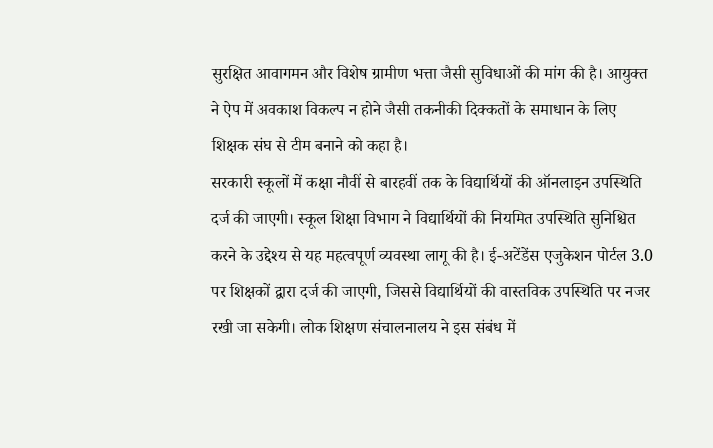सुरक्षित आवागमन और विशेष ग्रामीण भत्ता जैसी सुविधाओं की मांग की है। आयुक्त ने ऐप में अवकाश विकल्प न होने जैसी तकनीकी दिक्कतों के समाधान के लिए शिक्षक संघ से टीम बनाने को कहा है।
सरकारी स्कूलों में कक्षा नौवीं से बारहवीं तक के विद्यार्थियों की ऑनलाइन उपस्थिति दर्ज की जाएगी। स्कूल शिक्षा विभाग ने विद्यार्थियों की नियमित उपस्थिति सुनिश्चित करने के उद्देश्य से यह महत्वपूर्ण व्यवस्था लागू की है। ई-अटेंडेंस एजुकेशन पोर्टल 3.0 पर शिक्षकों द्वारा दर्ज की जाएगी, जिससे विद्यार्थियों की वास्तविक उपस्थिति पर नजर रखी जा सकेगी। लोक शिक्षण संचालनालय ने इस संबंध में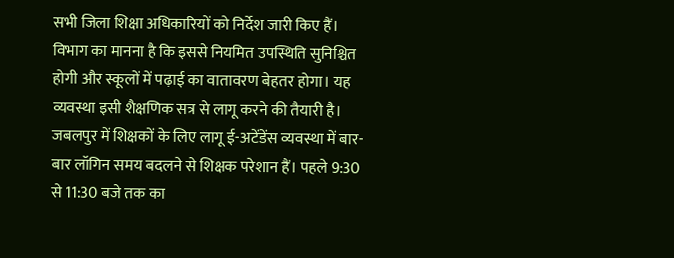सभी जिला शिक्षा अधिकारियों को निर्देश जारी किए हैं। विभाग का मानना है कि इससे नियमित उपस्थिति सुनिश्चित होगी और स्कूलों में पढ़ाई का वातावरण बेहतर होगा। यह व्यवस्था इसी शैक्षणिक सत्र से लागू करने की तैयारी है।
जबलपुर में शिक्षकों के लिए लागू ई-अटेंडेंस व्यवस्था में बार-बार लॉगिन समय बदलने से शिक्षक परेशान हैं। पहले 9:30 से 11:30 बजे तक का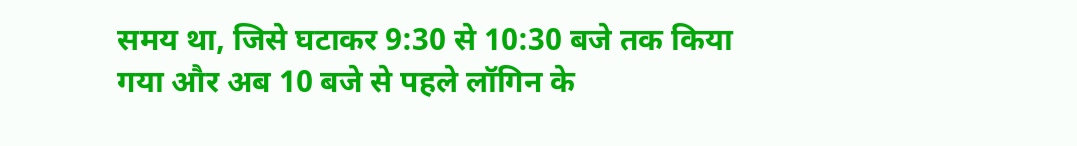समय था, जिसे घटाकर 9:30 से 10:30 बजे तक किया गया और अब 10 बजे से पहले लॉगिन के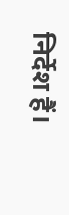निर्देश हैं।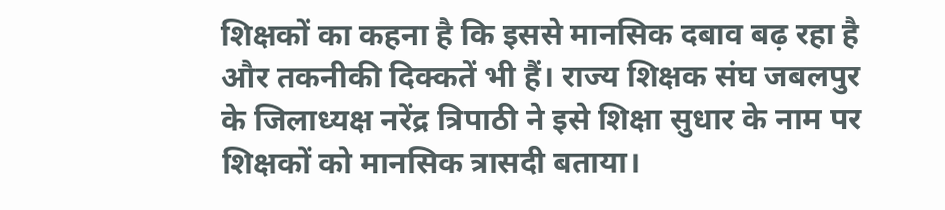शिक्षकों का कहना है कि इससे मानसिक दबाव बढ़ रहा है और तकनीकी दिक्कतें भी हैं। राज्य शिक्षक संघ जबलपुर के जिलाध्यक्ष नरेंद्र त्रिपाठी ने इसे शिक्षा सुधार के नाम पर शिक्षकों को मानसिक त्रासदी बताया।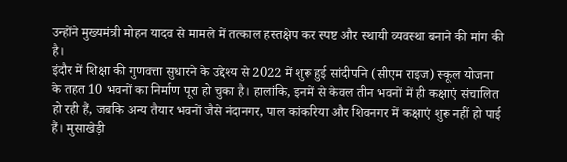उन्होंने मुख्यमंत्री मोहन यादव से मामले में तत्काल हस्तक्षेप कर स्पष्ट और स्थायी व्यवस्था बनाने की मांग की है।
इंदौर में शिक्षा की गुणवत्ता सुधारने के उद्देश्य से 2022 में शुरू हुई सांदीपनि (सीएम राइज) स्कूल योजना के तहत 10 भवनों का निर्माण पूरा हो चुका है। हालांकि, इनमें से केवल तीन भवनों में ही कक्षाएं संचालित हो रही हैं, जबकि अन्य तैयार भवनों जैसे नंदानगर, पाल कांकरिया और शिवनगर में कक्षाएं शुरू नहीं हो पाई हैं। मुसाखेड़ी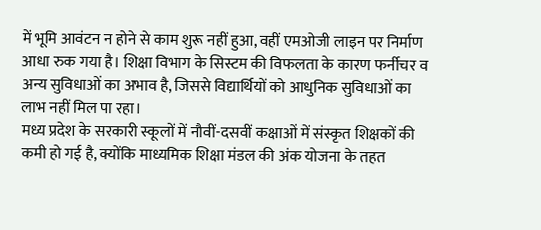में भूमि आवंटन न होने से काम शुरू नहीं हुआ, वहीं एमओजी लाइन पर निर्माण आधा रुक गया है। शिक्षा विभाग के सिस्टम की विफलता के कारण फर्नीचर व अन्य सुविधाओं का अभाव है, जिससे विद्यार्थियों को आधुनिक सुविधाओं का लाभ नहीं मिल पा रहा।
मध्य प्रदेश के सरकारी स्कूलों में नौवीं-दसवीं कक्षाओं में संस्कृत शिक्षकों की कमी हो गई है, क्योंकि माध्यमिक शिक्षा मंडल की अंक योजना के तहत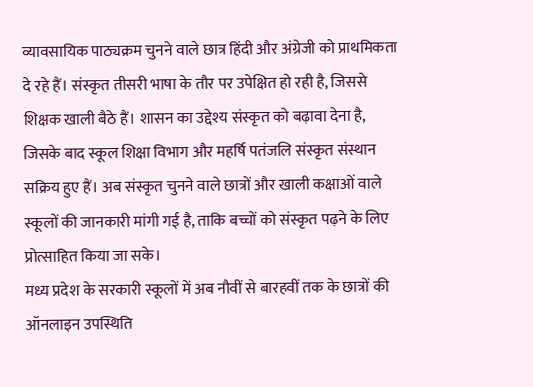व्यावसायिक पाठ्यक्रम चुनने वाले छात्र हिंदी और अंग्रेजी को प्राथमिकता दे रहे हैं। संस्कृत तीसरी भाषा के तौर पर उपेक्षित हो रही है, जिससे शिक्षक खाली बैठे हैं। शासन का उद्देश्य संस्कृत को बढ़ावा देना है, जिसके बाद स्कूल शिक्षा विभाग और महर्षि पतंजलि संस्कृत संस्थान सक्रिय हुए हैं। अब संस्कृत चुनने वाले छात्रों और खाली कक्षाओं वाले स्कूलों की जानकारी मांगी गई है, ताकि बच्चों को संस्कृत पढ़ने के लिए प्रोत्साहित किया जा सके।
मध्य प्रदेश के सरकारी स्कूलों में अब नौवीं से बारहवीं तक के छात्रों की ऑनलाइन उपस्थिति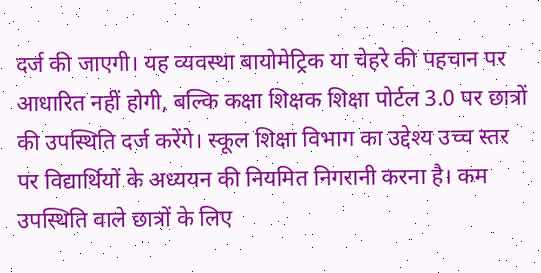दर्ज की जाएगी। यह व्यवस्था बायोमेट्रिक या चेहरे की पहचान पर आधारित नहीं होगी, बल्कि कक्षा शिक्षक शिक्षा पोर्टल 3.0 पर छात्रों की उपस्थिति दर्ज करेंगे। स्कूल शिक्षा विभाग का उद्देश्य उच्च स्तर पर विद्यार्थियों के अध्ययन की नियमित निगरानी करना है। कम उपस्थिति वाले छात्रों के लिए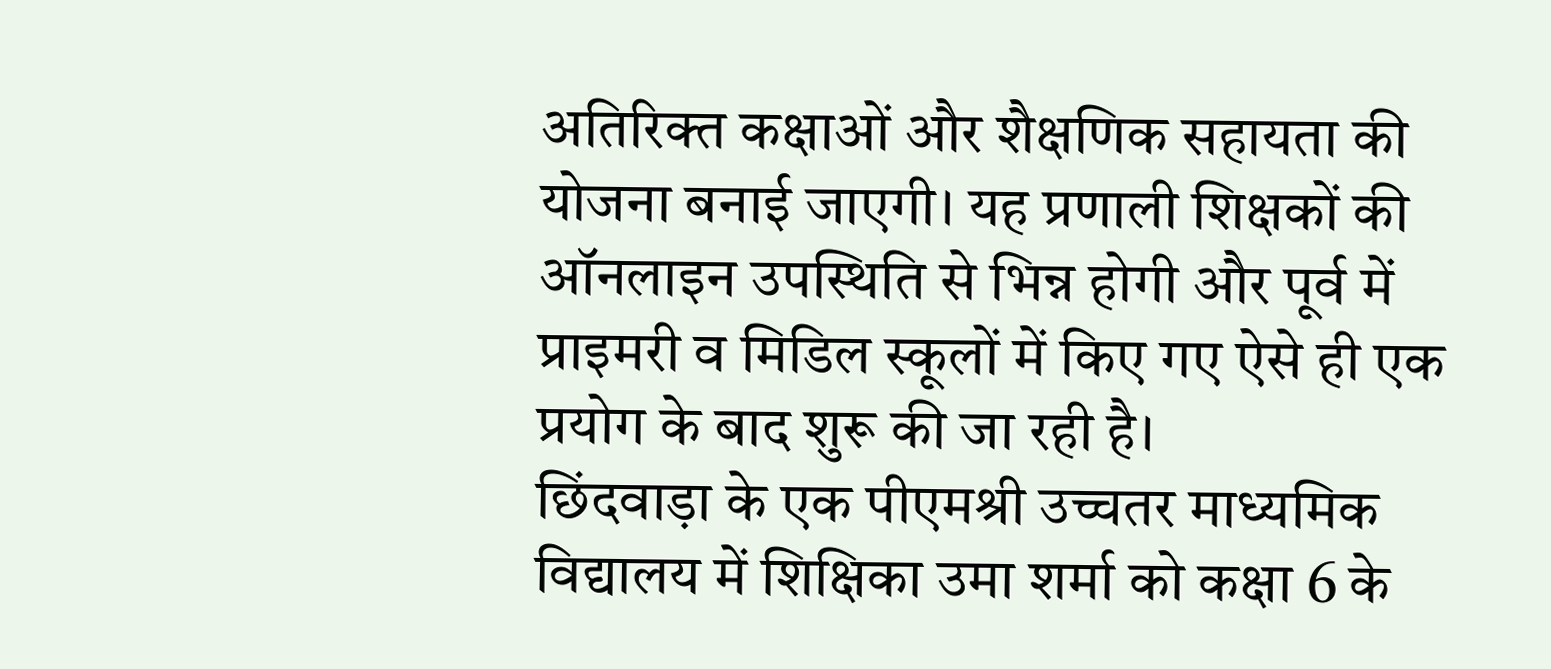अतिरिक्त कक्षाओं और शैक्षणिक सहायता की योजना बनाई जाएगी। यह प्रणाली शिक्षकों की ऑनलाइन उपस्थिति से भिन्न होगी और पूर्व में प्राइमरी व मिडिल स्कूलों में किए गए ऐसे ही एक प्रयोग के बाद शुरू की जा रही है।
छिंदवाड़ा के एक पीएमश्री उच्चतर माध्यमिक विद्यालय में शिक्षिका उमा शर्मा को कक्षा 6 के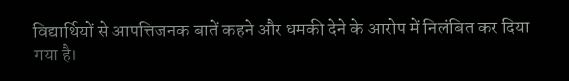विद्यार्थियों से आपत्तिजनक बातें कहने और धमकी देने के आरोप में निलंबित कर दिया गया है।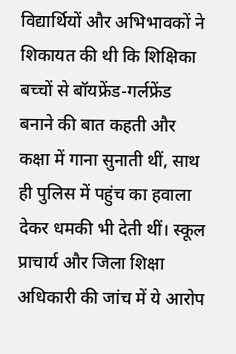विद्यार्थियों और अभिभावकों ने शिकायत की थी कि शिक्षिका बच्चों से बॉयफ्रेंड-गर्लफ्रेंड बनाने की बात कहती और कक्षा में गाना सुनाती थीं, साथ ही पुलिस में पहुंच का हवाला देकर धमकी भी देती थीं। स्कूल प्राचार्य और जिला शिक्षा अधिकारी की जांच में ये आरोप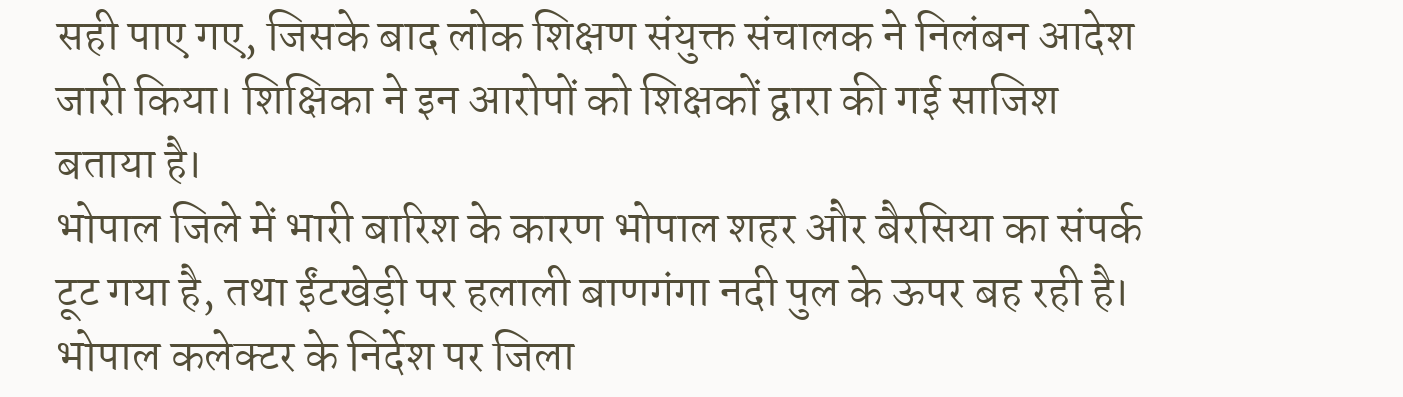सही पाए गए, जिसके बाद लोक शिक्षण संयुक्त संचालक ने निलंबन आदेश जारी किया। शिक्षिका ने इन आरोपों को शिक्षकों द्वारा की गई साजिश बताया है।
भोपाल जिले में भारी बारिश के कारण भोपाल शहर और बैरसिया का संपर्क टूट गया है, तथा ईंटखेड़ी पर हलाली बाणगंगा नदी पुल के ऊपर बह रही है। भोपाल कलेक्टर के निर्देश पर जिला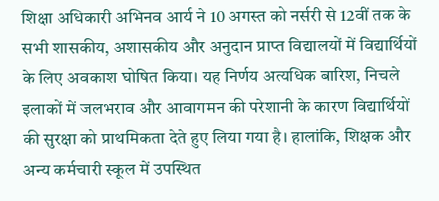शिक्षा अधिकारी अभिनव आर्य ने 10 अगस्त को नर्सरी से 12वीं तक के सभी शासकीय, अशासकीय और अनुदान प्राप्त विद्यालयों में विद्यार्थियों के लिए अवकाश घोषित किया। यह निर्णय अत्यधिक बारिश, निचले इलाकों में जलभराव और आवागमन की परेशानी के कारण विद्यार्थियों की सुरक्षा को प्राथमिकता देते हुए लिया गया है। हालांकि, शिक्षक और अन्य कर्मचारी स्कूल में उपस्थित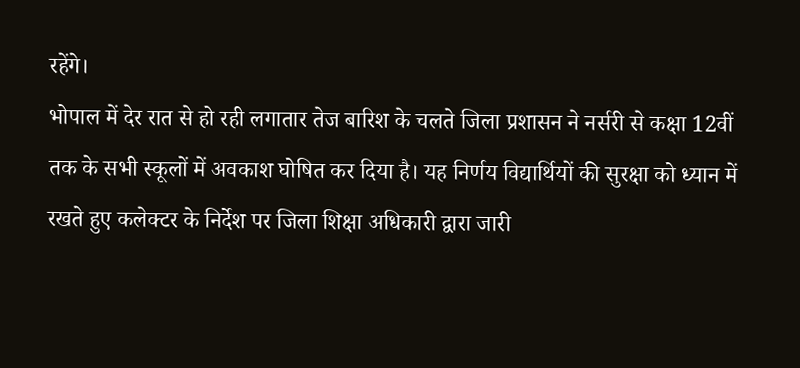रहेंगे।
भोपाल में देर रात से हो रही लगातार तेज बारिश के चलते जिला प्रशासन ने नर्सरी से कक्षा 12वीं तक के सभी स्कूलों में अवकाश घोषित कर दिया है। यह निर्णय विद्यार्थियों की सुरक्षा को ध्यान में रखते हुए कलेक्टर के निर्देश पर जिला शिक्षा अधिकारी द्वारा जारी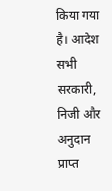किया गया है। आदेश सभी सरकारी, निजी और अनुदान प्राप्त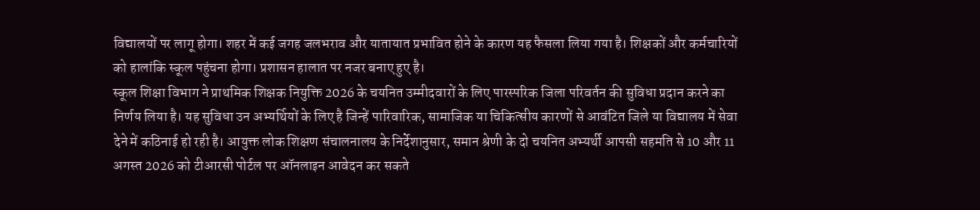विद्यालयों पर लागू होगा। शहर में कई जगह जलभराव और यातायात प्रभावित होने के कारण यह फैसला लिया गया है। शिक्षकों और कर्मचारियों को हालांकि स्कूल पहुंचना होगा। प्रशासन हालात पर नजर बनाए हुए है।
स्कूल शिक्षा विभाग ने प्राथमिक शिक्षक नियुक्ति 2026 के चयनित उम्मीदवारों के लिए पारस्परिक जिला परिवर्तन की सुविधा प्रदान करने का निर्णय लिया है। यह सुविधा उन अभ्यर्थियों के लिए है जिन्हें पारिवारिक, सामाजिक या चिकित्सीय कारणों से आवंटित जिले या विद्यालय में सेवा देने में कठिनाई हो रही है। आयुक्त लोक शिक्षण संचालनालय के निर्देशानुसार, समान श्रेणी के दो चयनित अभ्यर्थी आपसी सहमति से 10 और 11 अगस्त 2026 को टीआरसी पोर्टल पर ऑनलाइन आवेदन कर सकते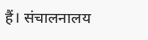हैं। संचालनालय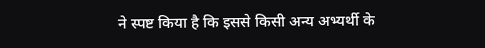ने स्पष्ट किया है कि इससे किसी अन्य अभ्यर्थी के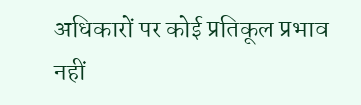अधिकारों पर कोई प्रतिकूल प्रभाव नहीं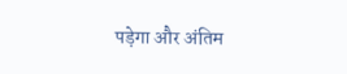पड़ेगा और अंतिम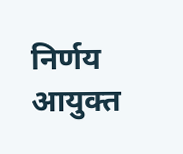निर्णय आयुक्त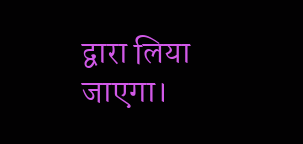द्वारा लिया जाएगा।